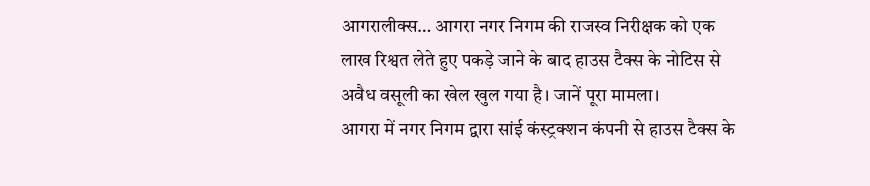आगरालीक्स… आगरा नगर निगम की राजस्व निरीक्षक को एक लाख रिश्वत लेते हुए पकड़े जाने के बाद हाउस टैक्स के नोटिस से अवैध वसूली का खेल खुल गया है। जानें पूरा मामला।
आगरा में नगर निगम द्वारा सांई कंस्ट्रक्शन कंपनी से हाउस टैक्स के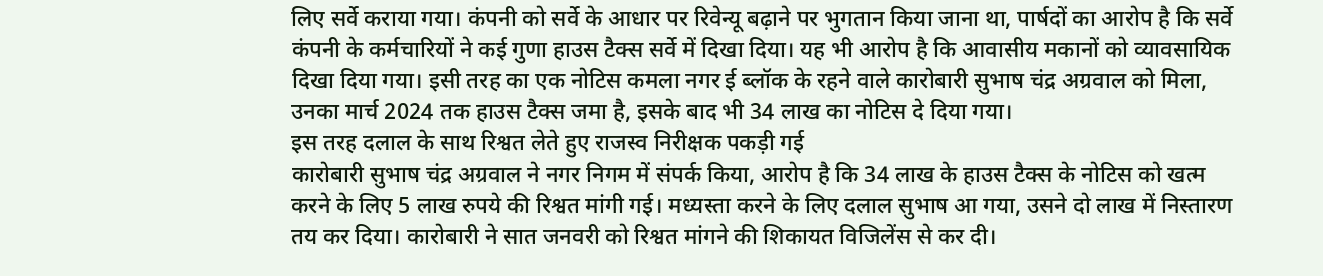लिए सर्वे कराया गया। कंपनी को सर्वे के आधार पर रिवेन्यू बढ़ाने पर भुगतान किया जाना था, पार्षदों का आरोप है कि सर्वे कंपनी के कर्मचारियों ने कई गुणा हाउस टैक्स सर्वे में दिखा दिया। यह भी आरोप है कि आवासीय मकानों को व्यावसायिक दिखा दिया गया। इसी तरह का एक नोटिस कमला नगर ई ब्लॉक के रहने वाले कारोबारी सुभाष चंद्र अग्रवाल को मिला, उनका मार्च 2024 तक हाउस टैक्स जमा है, इसके बाद भी 34 लाख का नोटिस दे दिया गया।
इस तरह दलाल के साथ रिश्वत लेते हुए राजस्व निरीक्षक पकड़ी गई
कारोबारी सुभाष चंद्र अग्रवाल ने नगर निगम में संपर्क किया, आरोप है कि 34 लाख के हाउस टैक्स के नोटिस को खत्म करने के लिए 5 लाख रुपये की रिश्वत मांगी गई। मध्यस्ता करने के लिए दलाल सुभाष आ गया, उसने दो लाख में निस्तारण तय कर दिया। कारोबारी ने सात जनवरी को रिश्वत मांगने की शिकायत विजिलेंस से कर दी।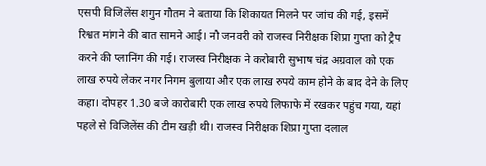एसपी विजिलेंस शगुन गौतम ने बताया कि शिकायत मिलने पर जांच की गई, इसमें रिश्वत मांगने की बात सामने आई। नौ जनवरी को राजस्व निरीक्षक शिप्रा गुप्ता को ट्रैप करने की प्लानिंग की गई। राजस्व निरीक्षक ने करोबारी सुभाष चंद्र अग्रवाल को एक लाख रुपये लेकर नगर निगम बुलाया और एक लाख रुपये काम होने के बाद देने के लिए कहा। दोपहर 1.30 बजे कारोबारी एक लाख रुपये लिफाफे में रखकर पहुंच गया, यहां पहले से विजिलेंस की टीम खड़ी थी। राजस्व निरीक्षक शिप्रा गुप्ता दलाल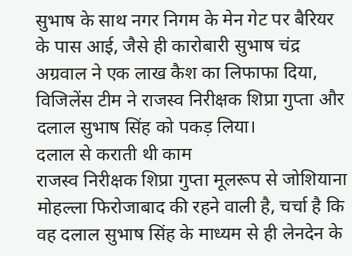सुभाष के साथ नगर निगम के मेन गेट पर बैरियर के पास आई, जैसे ही कारोबारी सुभाष चंद्र अग्रवाल ने एक लाख कैश का लिफाफा दिया, विजिलेंस टीम ने राजस्व निरीक्षक शिप्रा गुप्ता और दलाल सुभाष सिंह को पकड़ लिया।
दलाल से कराती थी काम
राजस्व निरीक्षक शिप्रा गुप्ता मूलरूप से जोशियाना मोहल्ला फिरोजाबाद की रहने वाली है, चर्चा है कि वह दलाल सुभाष सिंह के माध्यम से ही लेनदेन के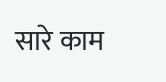सारे काम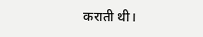कराती थी।